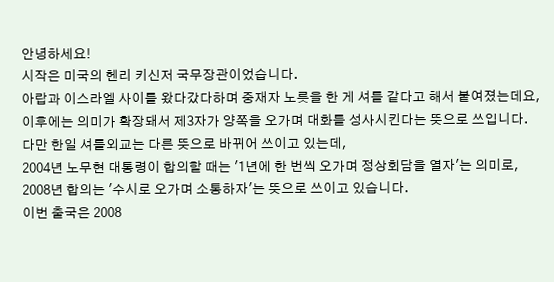안녕하세요!
시작은 미국의 헨리 키신저 국무장관이었습니다.
아랍과 이스라엘 사이를 왔다갔다하며 중재자 노릇을 한 게 셔틀 같다고 해서 붙여졌는데요,
이후에는 의미가 확장돼서 제3자가 양쪽을 오가며 대화를 성사시킨다는 뜻으로 쓰입니다.
다만 한일 셔틀외교는 다른 뜻으로 바뀌어 쓰이고 있는데,
2004년 노무현 대통령이 합의할 때는 '1년에 한 번씩 오가며 정상회담을 열자'는 의미로,
2008년 합의는 '수시로 오가며 소통하자'는 뜻으로 쓰이고 있습니다.
이번 출국은 2008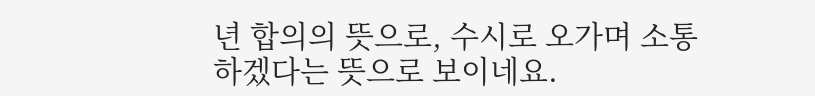년 합의의 뜻으로, 수시로 오가며 소통하겠다는 뜻으로 보이네요.